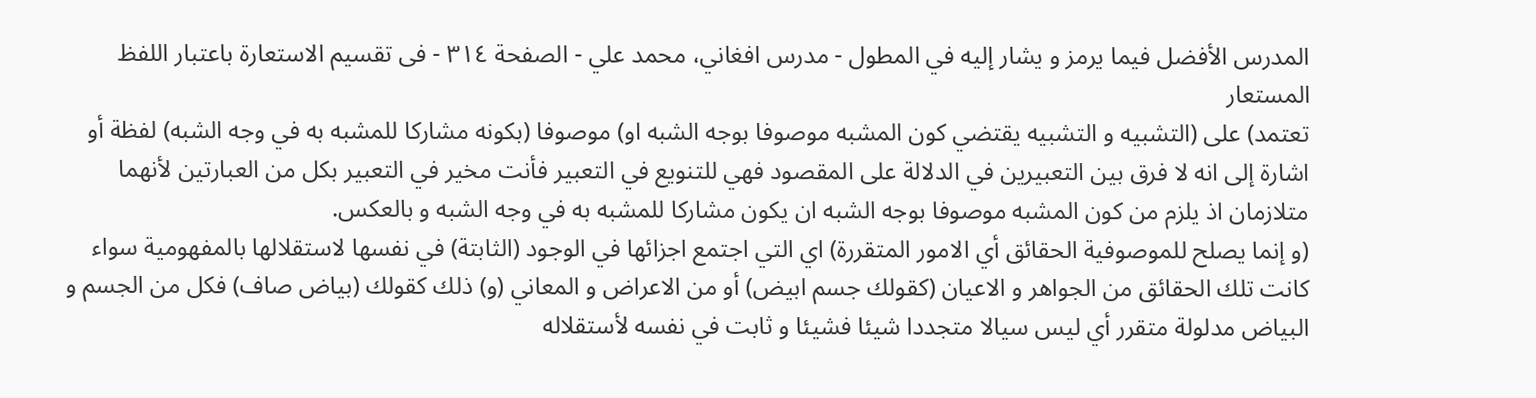المدرس الأفضل فيما يرمز و يشار إليه في المطول - مدرس افغاني، محمد علي - الصفحة ٣١٤ - فى تقسيم الاستعارة باعتبار اللفظ المستعار
تعتمد) على (التشبيه و التشبيه يقتضي كون المشبه موصوفا بوجه الشبه او) موصوفا (بكونه مشاركا للمشبه به في وجه الشبه) لفظة أو اشارة إلى انه لا فرق بين التعبيرين في الدلالة على المقصود فهي للتنويع في التعبير فأنت مخير في التعبير بكل من العبارتين لأنهما متلازمان اذ يلزم من كون المشبه موصوفا بوجه الشبه ان يكون مشاركا للمشبه به في وجه الشبه و بالعكس.
(و إنما يصلح للموصوفية الحقائق أي الامور المتقررة) اي التي اجتمع اجزائها في الوجود (الثابتة) في نفسها لاستقلالها بالمفهومية سواء كانت تلك الحقائق من الجواهر و الاعيان (كقولك جسم ابيض) أو من الاعراض و المعاني (و) ذلك كقولك (بياض صاف) فكل من الجسم و البياض مدلولة متقرر أي ليس سيالا متجددا شيئا فشيئا و ثابت في نفسه لأستقلاله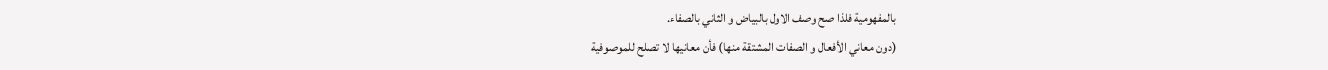بالمفهومية فلذا صح وصف الاول بالبياض و الثاني بالصفاء.
(دون معاني الأفعال و الصفات المشتقة منها) فأن معانيها لا تصلح للموصوفية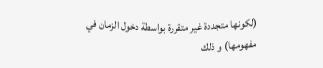(لكونها متجددة غير متقررة بواسطة دخول الزمان في مفهومها) و ذلك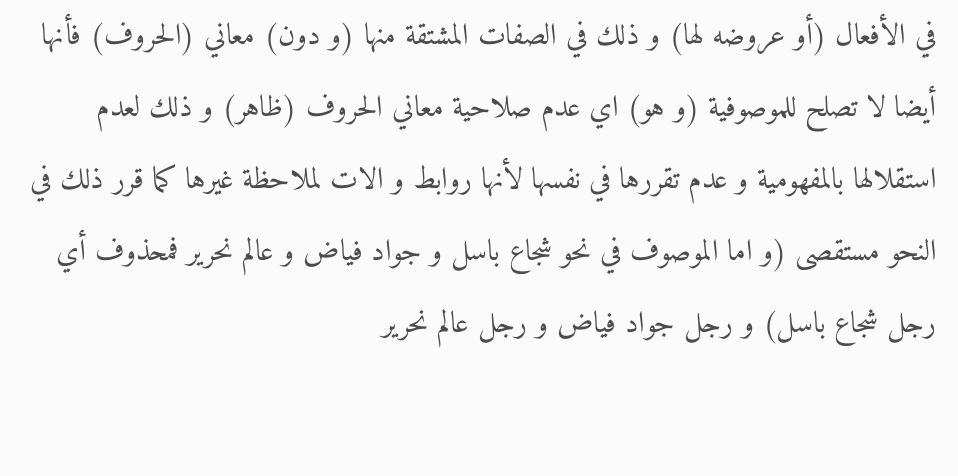في الأفعال (أو عروضه لها) و ذلك في الصفات المشتقة منها (و دون) معاني (الحروف) فأنها أيضا لا تصلح للموصوفية (و هو) اي عدم صلاحية معاني الحروف (ظاهر) و ذلك لعدم استقلالها بالمفهومية و عدم تقررها في نفسها لأنها روابط و الات لملاحظة غيرها كما قرر ذلك في النحو مستقصى (و اما الموصوف في نحو شجاع باسل و جواد فياض و عالم نحرير فمحذوف أي رجل شجاع باسل) و رجل جواد فياض و رجل عالم نحرير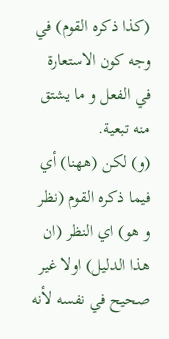(كذا ذكره القوم) في وجه كون الاستعارة في الفعل و ما يشتق منه تبعية.
(و) لكن (ههنا) أي فيما ذكره القوم (نظر و هو) اي النظر (ان هذا الدليل) اولا غير صحيح في نفسه لأنه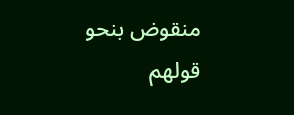منقوض بنحو قولهم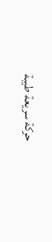حركة سريعة طيبة